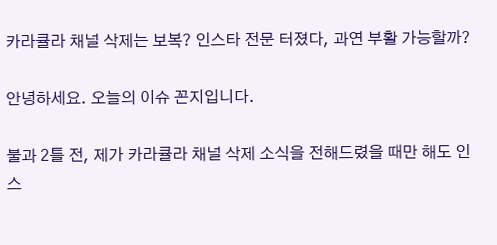카라큘라 채널 삭제는 보복? 인스타 전문 터졌다, 과연 부활 가능할까?

안녕하세요. 오늘의 이슈 꼰지입니다.

불과 2틀 전, 제가 카라큘라 채널 삭제 소식을 전해드렸을 때만 해도 인스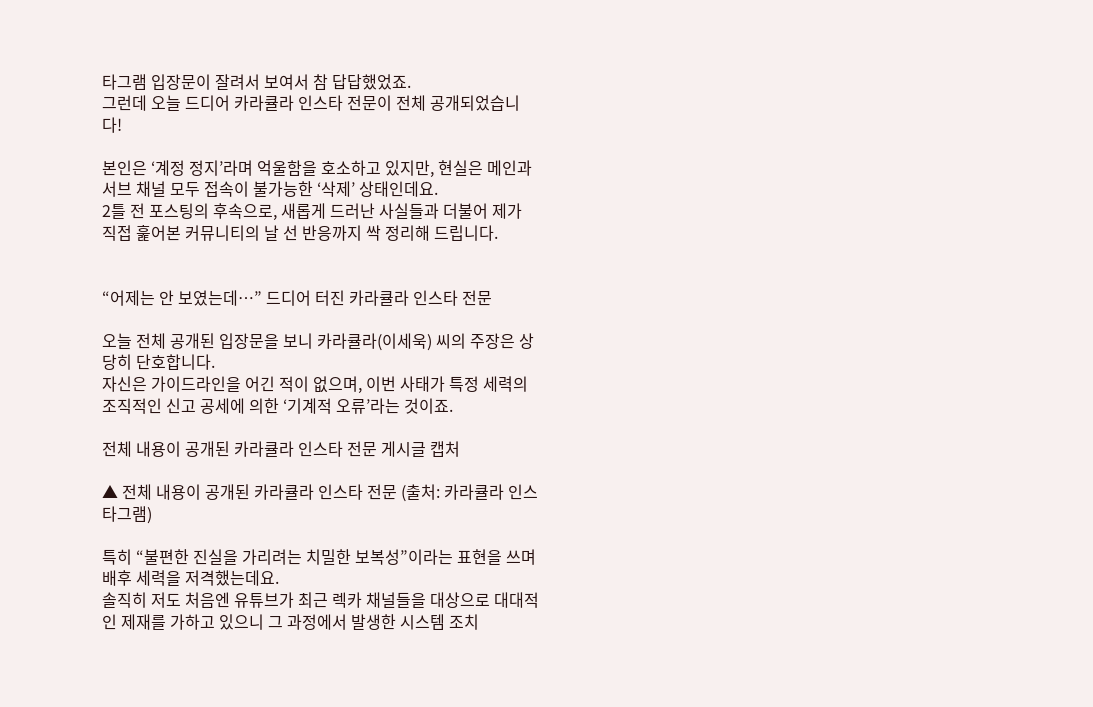타그램 입장문이 잘려서 보여서 참 답답했었죠.
그런데 오늘 드디어 카라큘라 인스타 전문이 전체 공개되었습니다!

본인은 ‘계정 정지’라며 억울함을 호소하고 있지만, 현실은 메인과 서브 채널 모두 접속이 불가능한 ‘삭제’ 상태인데요.
2틀 전 포스팅의 후속으로, 새롭게 드러난 사실들과 더불어 제가 직접 훑어본 커뮤니티의 날 선 반응까지 싹 정리해 드립니다.


“어제는 안 보였는데…” 드디어 터진 카라큘라 인스타 전문

오늘 전체 공개된 입장문을 보니 카라큘라(이세욱) 씨의 주장은 상당히 단호합니다.
자신은 가이드라인을 어긴 적이 없으며, 이번 사태가 특정 세력의 조직적인 신고 공세에 의한 ‘기계적 오류’라는 것이죠.

전체 내용이 공개된 카라큘라 인스타 전문 게시글 캡처

▲ 전체 내용이 공개된 카라큘라 인스타 전문 (출처: 카라큘라 인스타그램)

특히 “불편한 진실을 가리려는 치밀한 보복성”이라는 표현을 쓰며 배후 세력을 저격했는데요.
솔직히 저도 처음엔 유튜브가 최근 렉카 채널들을 대상으로 대대적인 제재를 가하고 있으니 그 과정에서 발생한 시스템 조치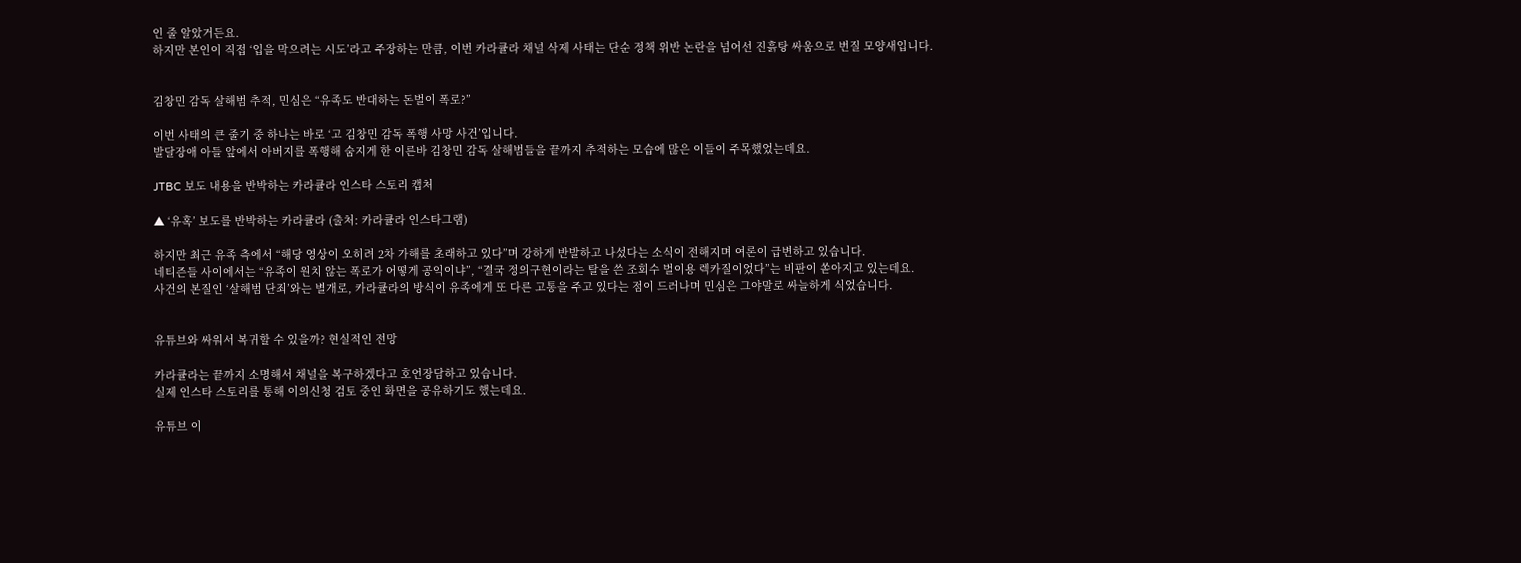인 줄 알았거든요.
하지만 본인이 직접 ‘입을 막으려는 시도’라고 주장하는 만큼, 이번 카라큘라 채널 삭제 사태는 단순 정책 위반 논란을 넘어선 진흙탕 싸움으로 번질 모양새입니다.


김창민 감독 살해범 추적, 민심은 “유족도 반대하는 돈벌이 폭로?”

이번 사태의 큰 줄기 중 하나는 바로 ‘고 김창민 감독 폭행 사망 사건’입니다.
발달장애 아들 앞에서 아버지를 폭행해 숨지게 한 이른바 김창민 감독 살해범들을 끝까지 추적하는 모습에 많은 이들이 주목했었는데요.

JTBC 보도 내용을 반박하는 카라큘라 인스타 스토리 캡처

▲ ‘유혹’ 보도를 반박하는 카라큘라 (출처: 카라큘라 인스타그램)

하지만 최근 유족 측에서 “해당 영상이 오히려 2차 가해를 초래하고 있다”며 강하게 반발하고 나섰다는 소식이 전해지며 여론이 급변하고 있습니다.
네티즌들 사이에서는 “유족이 원치 않는 폭로가 어떻게 공익이냐”, “결국 정의구현이라는 탈을 쓴 조회수 벌이용 렉카질이었다”는 비판이 쏟아지고 있는데요.
사건의 본질인 ‘살해범 단죄’와는 별개로, 카라큘라의 방식이 유족에게 또 다른 고통을 주고 있다는 점이 드러나며 민심은 그야말로 싸늘하게 식었습니다.


유튜브와 싸워서 복귀할 수 있을까? 현실적인 전망

카라큘라는 끝까지 소명해서 채널을 복구하겠다고 호언장담하고 있습니다.
실제 인스타 스토리를 통해 이의신청 검토 중인 화면을 공유하기도 했는데요.

유튜브 이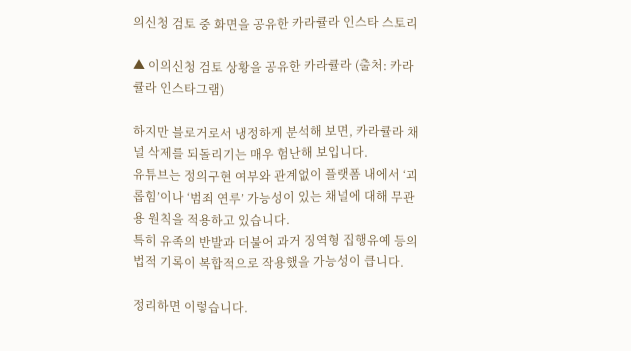의신청 검토 중 화면을 공유한 카라큘라 인스타 스토리

▲ 이의신청 검토 상황을 공유한 카라큘라 (출처: 카라큘라 인스타그램)

하지만 블로거로서 냉정하게 분석해 보면, 카라큘라 채널 삭제를 되돌리기는 매우 험난해 보입니다.
유튜브는 정의구현 여부와 관계없이 플랫폼 내에서 ‘괴롭힘’이나 ‘범죄 연루’ 가능성이 있는 채널에 대해 무관용 원칙을 적용하고 있습니다.
특히 유족의 반발과 더불어 과거 징역형 집행유예 등의 법적 기록이 복합적으로 작용했을 가능성이 큽니다.

정리하면 이렇습니다.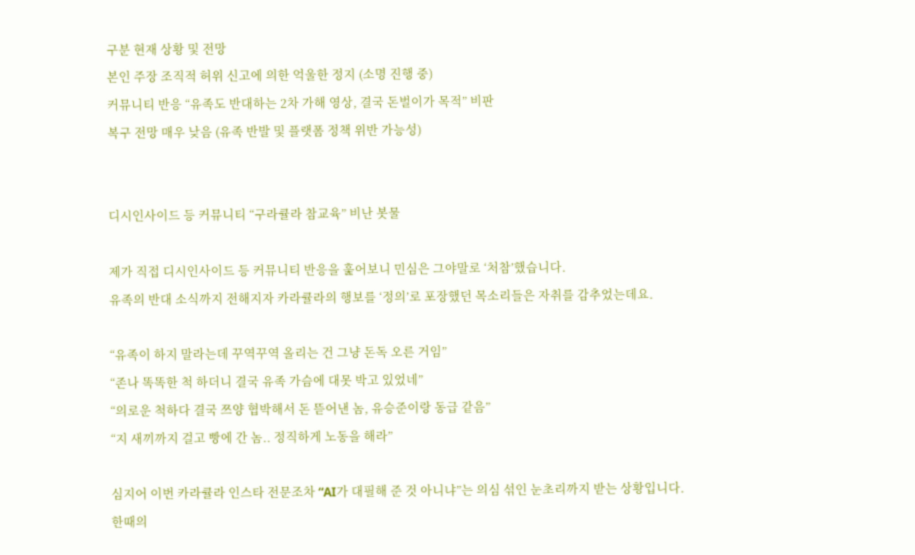구분 현재 상황 및 전망
본인 주장 조직적 허위 신고에 의한 억울한 정지 (소명 진행 중)
커뮤니티 반응 “유족도 반대하는 2차 가해 영상, 결국 돈벌이가 목적” 비판
복구 전망 매우 낮음 (유족 반발 및 플랫폼 정책 위반 가능성)


디시인사이드 등 커뮤니티 “구라큘라 참교육” 비난 봇물

제가 직접 디시인사이드 등 커뮤니티 반응을 훑어보니 민심은 그야말로 ‘처참’했습니다.
유족의 반대 소식까지 전해지자 카라큘라의 행보를 ‘정의’로 포장했던 목소리들은 자취를 감추었는데요.

“유족이 하지 말라는데 꾸역꾸역 올리는 건 그냥 돈독 오른 거임”
“존나 똑똑한 척 하더니 결국 유족 가슴에 대못 박고 있었네”
“의로운 척하다 결국 쯔양 협박해서 돈 뜯어낸 놈, 유승준이랑 동급 같음”
“지 새끼까지 걸고 빵에 간 놈.. 정직하게 노동을 해라”

심지어 이번 카라큘라 인스타 전문조차 “AI가 대필해 준 것 아니냐”는 의심 섞인 눈초리까지 받는 상황입니다.
한때의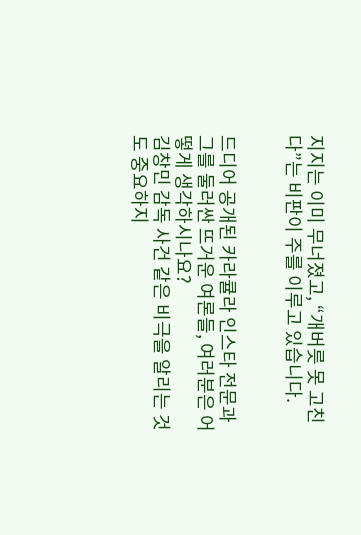지지는 이미 무너졌고, “개버릇 못 고친다”는 비판이 주를 이루고 있습니다.


드디어 공개된 카라큘라 인스타 전문과 그를 둘러싼 뜨거운 여론들, 여러분은 어떻게 생각하시나요?
김창민 감독 사건 같은 비극을 알리는 것도 중요하지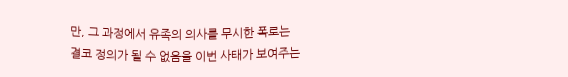만, 그 과정에서 유족의 의사를 무시한 폭로는 결코 정의가 될 수 없음을 이번 사태가 보여주는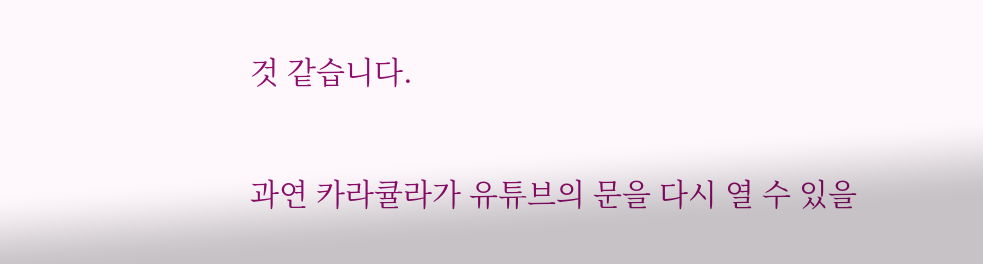것 같습니다.

과연 카라큘라가 유튜브의 문을 다시 열 수 있을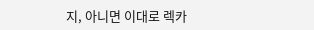지, 아니면 이대로 렉카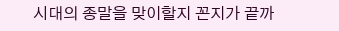시대의 종말을 맞이할지 꼰지가 끝까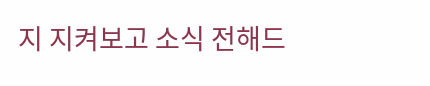지 지켜보고 소식 전해드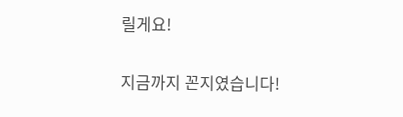릴게요!

지금까지 꼰지였습니다!